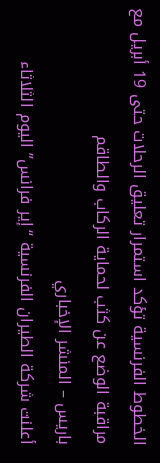الخطوط الفرنسية تؤكد استمرار تعليق الرحلات حتى 19 أبريل مع مراقبة الوضع عن كثب لحماية الركاب والطاقم
باريس – المنشر الإخباري
أعلنت شركة الطيران الفرنسية “إير فرانس” اليوم الثلاثاء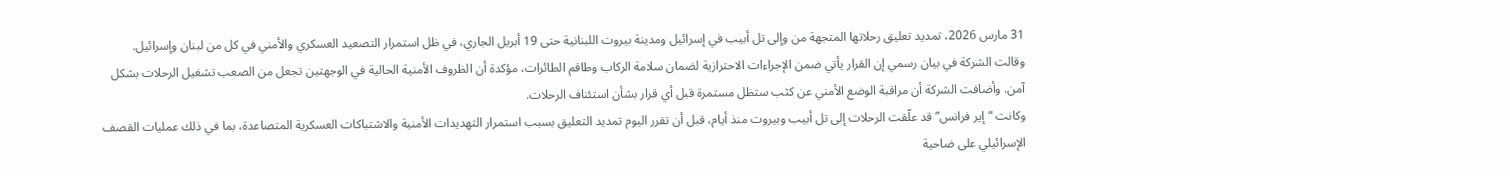31 مارس 2026، تمديد تعليق رحلاتها المتجهة من وإلى تل أبيب في إسرائيل ومدينة بيروت اللبنانية حتى 19 أبريل الجاري، في ظل استمرار التصعيد العسكري والأمني في كل من لبنان وإسرائيل.
وقالت الشركة في بيان رسمي إن القرار يأتي ضمن الإجراءات الاحترازية لضمان سلامة الركاب وطاقم الطائرات، مؤكدة أن الظروف الأمنية الحالية في الوجهتين تجعل من الصعب تشغيل الرحلات بشكل آمن. وأضافت الشركة أن مراقبة الوضع الأمني عن كثب ستظل مستمرة قبل أي قرار بشأن استئناف الرحلات.
وكانت “إير فرانس” قد علّقت الرحلات إلى تل أبيب وبيروت منذ أيام، قبل أن تقرر اليوم تمديد التعليق بسبب استمرار التهديدات الأمنية والاشتباكات العسكرية المتصاعدة، بما في ذلك عمليات القصف الإسرائيلي على ضاحية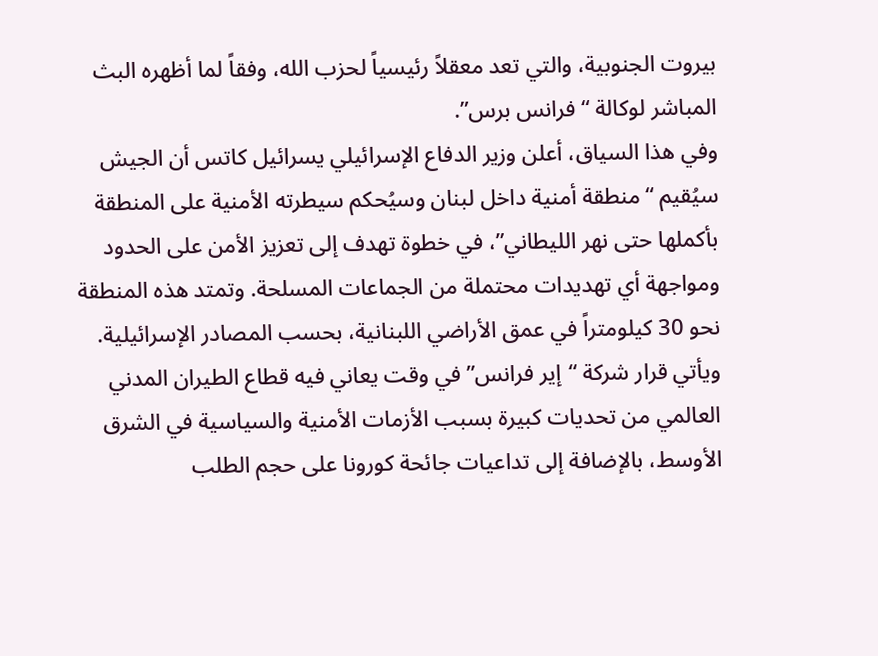بيروت الجنوبية، والتي تعد معقلاً رئيسياً لحزب الله، وفقاً لما أظهره البث المباشر لوكالة “فرانس برس”.
وفي هذا السياق، أعلن وزير الدفاع الإسرائيلي يسرائيل كاتس أن الجيش سيُقيم “منطقة أمنية داخل لبنان وسيُحكم سيطرته الأمنية على المنطقة بأكملها حتى نهر الليطاني”، في خطوة تهدف إلى تعزيز الأمن على الحدود ومواجهة أي تهديدات محتملة من الجماعات المسلحة. وتمتد هذه المنطقة نحو 30 كيلومتراً في عمق الأراضي اللبنانية، بحسب المصادر الإسرائيلية.
ويأتي قرار شركة “إير فرانس” في وقت يعاني فيه قطاع الطيران المدني العالمي من تحديات كبيرة بسبب الأزمات الأمنية والسياسية في الشرق الأوسط، بالإضافة إلى تداعيات جائحة كورونا على حجم الطلب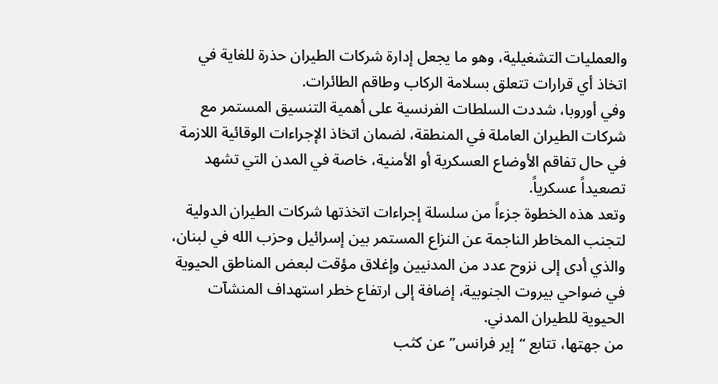والعمليات التشغيلية، وهو ما يجعل إدارة شركات الطيران حذرة للغاية في اتخاذ أي قرارات تتعلق بسلامة الركاب وطاقم الطائرات.
وفي أوروبا، شددت السلطات الفرنسية على أهمية التنسيق المستمر مع شركات الطيران العاملة في المنطقة، لضمان اتخاذ الإجراءات الوقائية اللازمة في حال تفاقم الأوضاع العسكرية أو الأمنية، خاصة في المدن التي تشهد تصعيداً عسكرياً.
وتعد هذه الخطوة جزءاً من سلسلة إجراءات اتخذتها شركات الطيران الدولية لتجنب المخاطر الناجمة عن النزاع المستمر بين إسرائيل وحزب الله في لبنان، والذي أدى إلى نزوح عدد من المدنيين وإغلاق مؤقت لبعض المناطق الحيوية في ضواحي بيروت الجنوبية، إضافة إلى ارتفاع خطر استهداف المنشآت الحيوية للطيران المدني.
من جهتها، تتابع “إير فرانس” عن كثب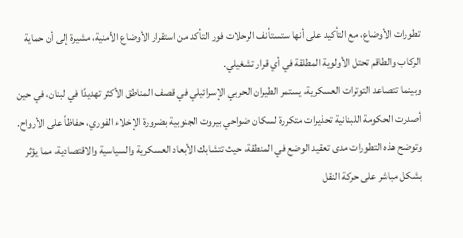تطورات الأوضاع، مع التأكيد على أنها ستستأنف الرحلات فور التأكد من استقرار الأوضاع الأمنية، مشيرة إلى أن حماية الركاب والطاقم تحتل الأولوية المطلقة في أي قرار تشغيلي.
وبينما تتصاعد التوترات العسكرية، يستمر الطيران الحربي الإسرائيلي في قصف المناطق الأكثر تهديدًا في لبنان، في حين أصدرت الحكومة اللبنانية تحذيرات متكررة لسكان ضواحي بيروت الجنوبية بضرورة الإخلاء الفوري، حفاظاً على الأرواح. وتوضح هذه التطورات مدى تعقيد الوضع في المنطقة، حيث تتشابك الأبعاد العسكرية والسياسية والاقتصادية، مما يؤثر بشكل مباشر على حركة النقل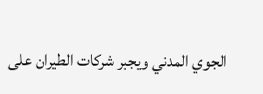الجوي المدني ويجبر شركات الطيران على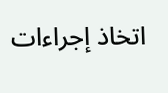اتخاذ إجراءات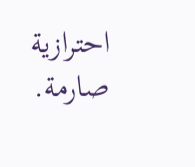احترازية صارمة.